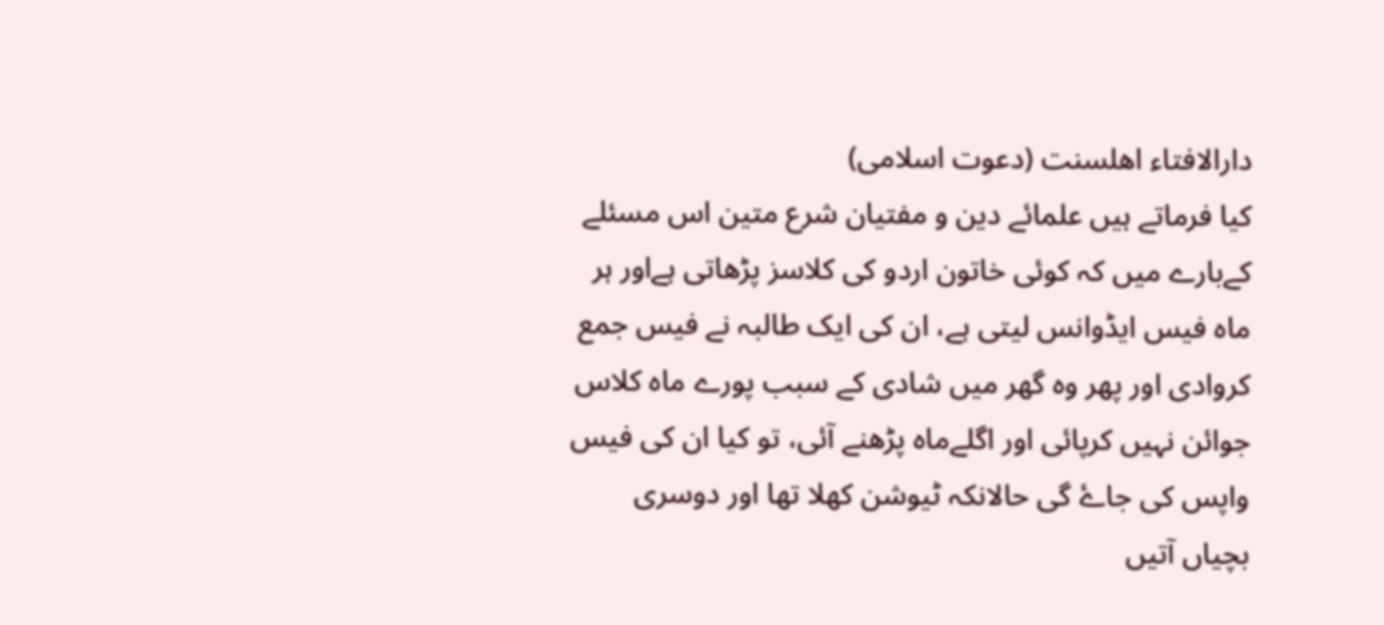دارالافتاء اھلسنت (دعوت اسلامی)
کیا فرماتے ہیں علمائے دین و مفتیان شرع متین اس مسئلے کےبارے میں کہ کوئی خاتون اردو کی کلاسز پڑھاتی ہےاور ہر ماہ فیس ایڈوانس لیتی ہے، ان کی ایک طالبہ نے فیس جمع کروادی اور پھر وہ گھر میں شادی کے سبب پورے ماہ کلاس جوائن نہیں کرپائی اور اگلےماہ پڑھنے آئی، تو کیا ان کی فیس واپس کی جاۓ گی حالانکہ ٹیوشن کھلا تھا اور دوسری بچیاں آتیں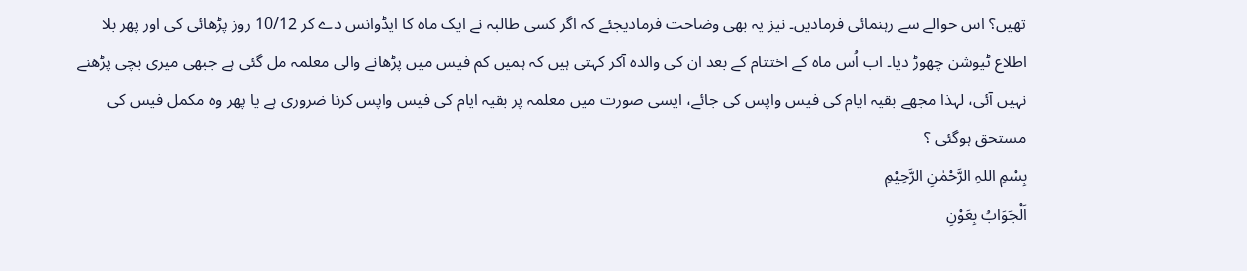تھیں؟ اس حوالے سے رہنمائی فرمادیں۔ نیز یہ بھی وضاحت فرمادیجئے کہ اگر کسی طالبہ نے ایک ماہ کا ایڈوانس دے کر 10/12 روز پڑھائی کی اور پھر بلا اطلاع ٹیوشن چھوڑ دیا۔ اب اُس ماہ کے اختتام کے بعد ان کی والدہ آکر کہتی ہیں کہ ہمیں کم فیس میں پڑھانے والی معلمہ مل گئی ہے جبھی میری بچی پڑھنے نہیں آئی، لہذا مجھے بقیہ ایام کی فیس واپس کی جائے، ایسی صورت میں معلمہ پر بقیہ ایام کی فیس واپس کرنا ضروری ہے یا پھر وہ مکمل فیس کی مستحق ہوگئی ؟
بِسْمِ اللہِ الرَّحْمٰنِ الرَّحِیْمِ
اَلْجَوَابُ بِعَوْنِ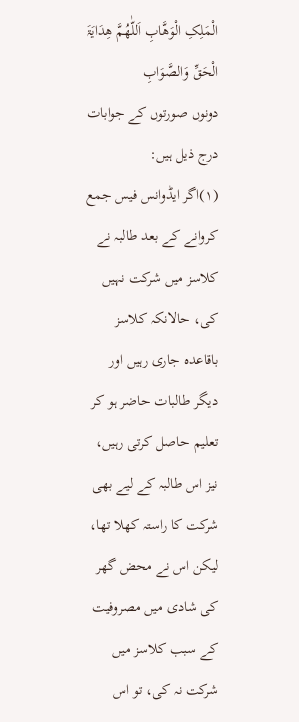الْمَلِکِ الْوَھَّابِ اَللّٰھُمَّ ھِدَایَۃَ الْحَقِّ وَالصَّوَابِ
دونوں صورتوں کے جوابات درج ذیل ہیں:
(۱)اگر ایڈوانس فیس جمع کروانے کے بعد طالبہ نے کلاسز میں شرکت نہیں کی، حالانکہ کلاسز باقاعدہ جاری رہیں اور دیگر طالبات حاضر ہو کر تعلیم حاصل کرتی رہیں، نیز اس طالبہ کے لیے بھی شرکت کا راستہ کھلا تھا، لیکن اس نے محض گھر کی شادی میں مصروفیت کے سبب کلاسز میں شرکت نہ کی، تو اس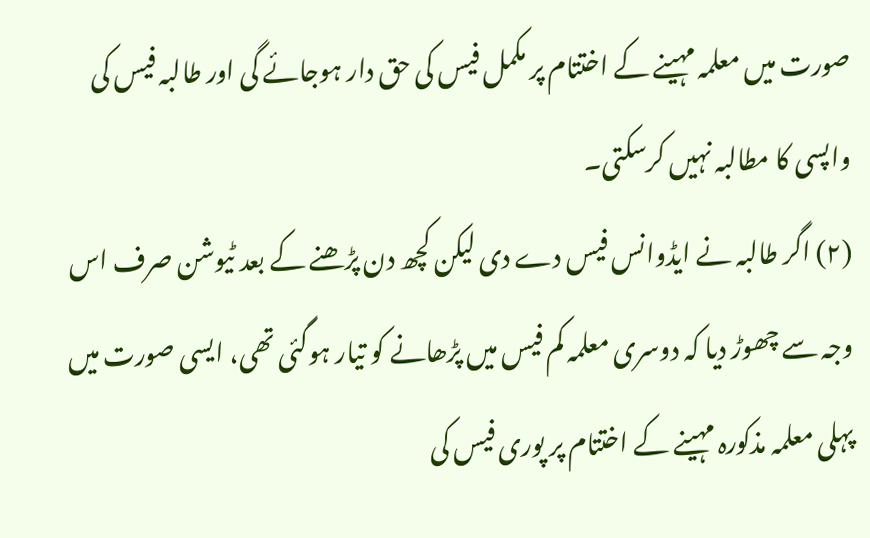صورت میں معلمہ مہینے کے اختتام پر مکمل فیس کی حق دار ہوجائے گی اور طالبہ فیس کی واپسی کا مطالبہ نہیں کرسکتی۔
(۲) اگر طالبہ نے ایڈوانس فیس دے دی لیکن کچھ دن پڑھنے کے بعد ٹیوشن صرف اس وجہ سے چھوڑ دیا کہ دوسری معلمہ کم فیس میں پڑھانے کو تیار ہوگئی تھی، ایسی صورت میں پہلی معلمہ مذکورہ مہینے کے اختتام پر پوری فیس کی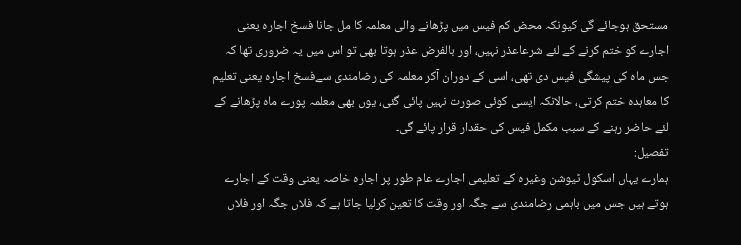مستحق ہوجائے گی کیونکہ محض کم فیس میں پڑھانے والی معلمہ کا مل جانا فسخ اجارہ یعنی اجارے کو ختم کرنے کے لئے شرعاعذر نہیں، اور بالفرض عذر ہوتا بھی تو اس میں یہ ضروری تھا کہ جس ماہ کی پیشگی فیس دی تھی، اسی کے دوران آکر معلمہ کی رضامندی سےفسخ اجارہ یعنی تعلیم کا معاہدہ ختم کرتی، حالانکہ ایسی کوئی صورت نہیں پائی گئی، یوں بھی معلمہ پورے ماہ پڑھانے کے لئے حاضر رہنے کے سبب مکمل فیس کی حقدار قرار پائے گی۔
تفصیل:
ہمارے یہاں اسکول ٹیوشن وغیرہ کے تعلیمی اجارے عام طور پر اجارہ خاصہ یعنی وقت کے اجارے ہوتے ہیں جس میں باہمی رضامندی سے جگہ اور وقت کا تعین کرلیا جاتا ہے کہ فلاں جگہ اور فلاں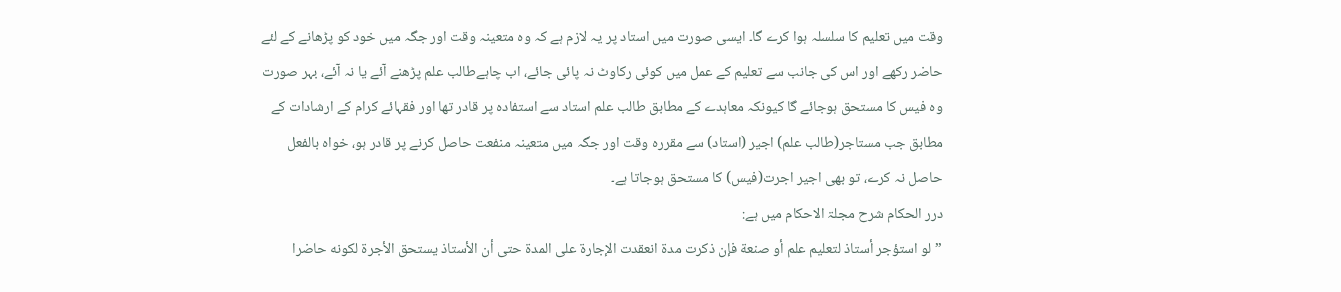وقت میں تعلیم کا سلسلہ ہوا کرے گا۔ ایسی صورت میں استاد پر یہ لازم ہے کہ وہ متعینہ وقت اور جگہ میں خود کو پڑھانے کے لئے حاضر رکھے اور اس کی جانب سے تعلیم کے عمل میں کوئی رکاوٹ نہ پائی جائے، اب چاہےطالب علم پڑھنے آئے یا نہ آئے، بہر صورت وہ فیس کا مستحق ہوجائے گا کیونکہ معاہدے کے مطابق طالب علم استاد سے استفادہ پر قادر تھا اور فقہائے کرام کے ارشادات کے مطابق جب مستاجر(طالب علم) اجیر (استاد) سے مقررہ وقت اور جگہ میں متعینہ منفعت حاصل کرنے پر قادر ہو، خواہ بالفعل حاصل نہ کرے، تو بھی اجیر اجرت(فیس) کا مستحق ہوجاتا ہے۔
درر الحكام شرح مجلۃ الاحکام میں ہے:
”لو استؤجر أستاذ لتعليم علم أو صنعة فإن ذكرت مدة انعقدت الإجارة على المدة حتى أن الأستاذ يستحق الأجرة لكونه حاضرا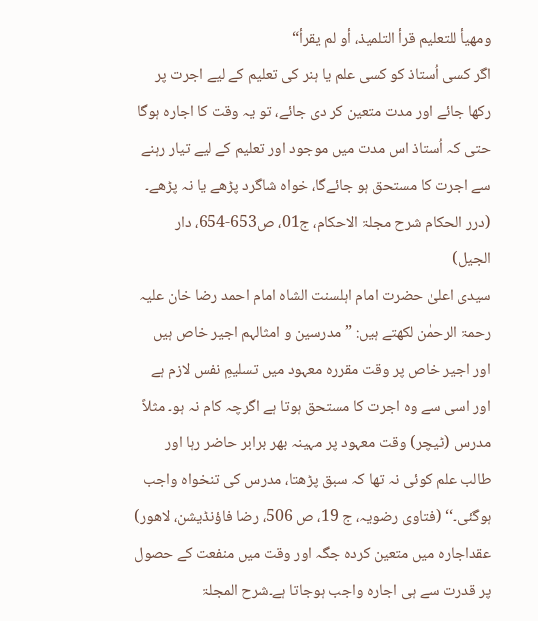ومهيأ للتعليم قرأ التلميذ، أو لم يقرأ“
اگر کسی اُستاذ کو کسی علم یا ہنر کی تعلیم کے لیے اجرت پر رکھا جائے اور مدت متعین کر دی جائے، تو یہ وقت کا اجارہ ہوگا حتی کہ اُستاذ اس مدت میں موجود اور تعلیم کے لیے تیار رہنے سے اجرت کا مستحق ہو جائےگا، خواہ شاگرد پڑھے یا نہ پڑھے۔ (درر الحکام شرح مجلۃ الاحکام، ج01، ص653-654، دار الجيل)
سیدی اعلیٰ حضرت امام اہلسنت الشاہ امام احمد رضا خان علیہ رحمۃ الرحمٰن لکھتے ہیں: ”مدرسین و امثالہم اجیر خاص ہیں اور اجیر خاص پر وقت مقررہ معہود میں تسلیمِ نفس لازم ہے اور اسی سے وہ اجرت کا مستحق ہوتا ہے اگرچہ کام نہ ہو۔ مثلاً مدرس (ٹیچر) وقت معہود پر مہینہ بھر برابر حاضر رہا اور طالب علم کوئی نہ تھا کہ سبق پڑھتا، مدرس کی تنخواہ واجب ہوگئی۔‘‘ (فتاوی رضویہ، ج 19، ص 506، رضا فاؤنڈیشن، لاھور)
عقداجارہ میں متعین کردہ جگہ اور وقت میں منفعت کے حصول پر قدرت سے ہی اجارہ واجب ہوجاتا ہے۔شرح المجلۃ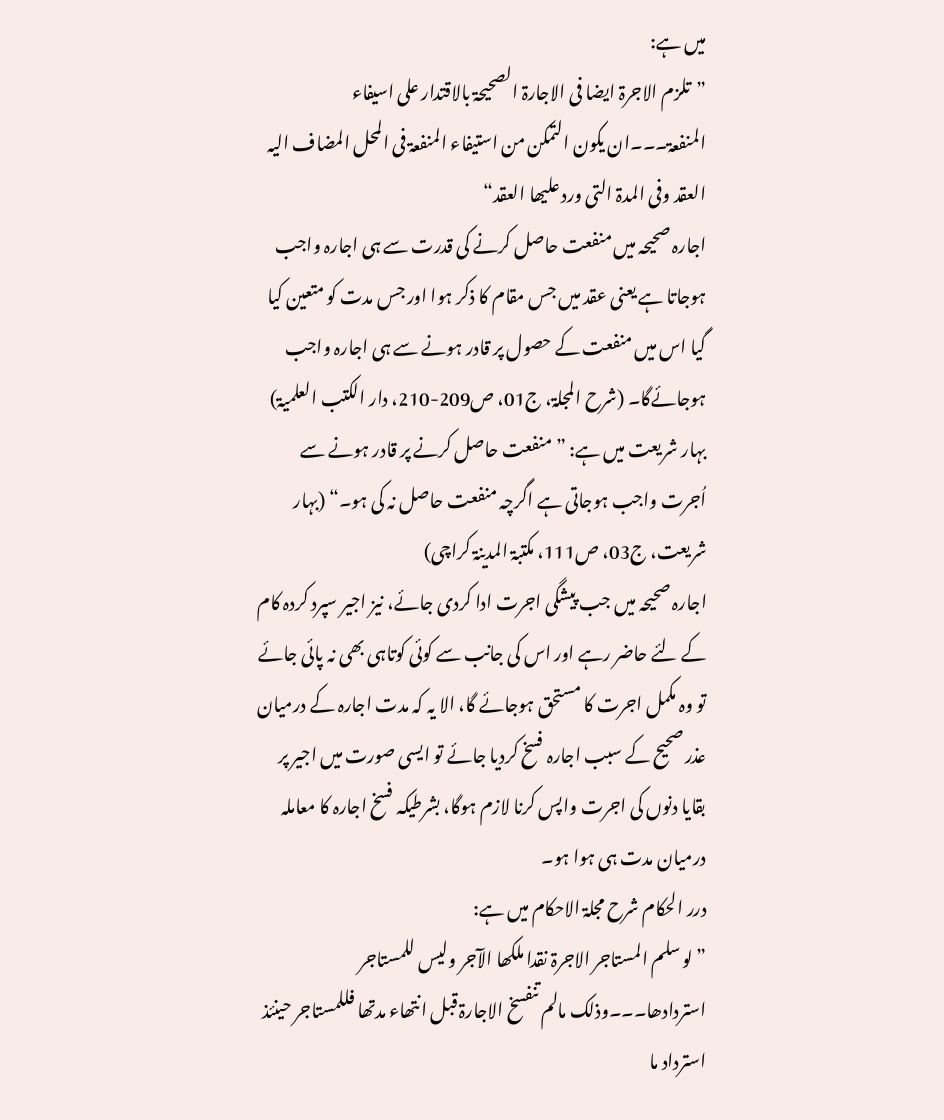میں ہے:
”تلزم الاجرۃ ایضا فی الاجارۃ الصحیحۃ بالاقتدار علی اسیفاء المنفعۃ۔۔۔ان یکون التمکن من استیفاء المنفعۃ فی المحل المضاف الیہ العقد وفی المدۃ التی ورد علیھا العقد“
اجارہ صحیحہ میں منفعت حاصل کرنے کی قدرت سے ہی اجارہ واجب ہوجاتا ہے یعنی عقد میں جس مقام کا ذکر ہوا اور جس مدت کو متعین کیا گیا اس میں منفعت کے حصول پر قادر ہونے سے ہی اجارہ واجب ہوجائےگا۔ (شرح المجلۃ، ج01، ص209-210، دار الکتب العلمیۃ)
بہار شریعت میں ہے: ” منفعت حاصل کرنے پر قادر ہونے سے اُجرت واجب ہوجاتی ہے اگرچہ منفعت حاصل نہ کی ہو۔“ (بہار شریعت، ج03، ص111، مکتبۃ المدینۃ کراچی)
اجارہ صحیحہ میں جب پیشگی اجرت ادا کردی جائے، نیز اجیر سپرد کردہ کام کے لئے حاضر رہے اور اس کی جانب سے کوئی کوتاہی بھی نہ پائی جائے تو وہ مکمل اجرت کا مستحق ہوجائے گا، الا یہ کہ مدت اجارہ کے درمیان عذر صحیح کے سبب اجارہ فسخ کردیا جائے تو ایسی صورت میں اجیر پر بقایا دنوں کی اجرت واپس کرنا لازم ہوگا، بشرطیکہ فسخ اجارہ کا معاملہ درمیان مدت ہی ہوا ہو۔
درر الحکام شرح مجلۃ الاحکام میں ہے:
”لو سلم المستاجر الاجرۃ نقدا ملکھا الآجر ولیس للمستاجر استردادھا۔۔۔وذلک مالم تنفسخ الاجارۃ قبل انتھاء مدتھا فللمستاجر حینئذ استرداد ما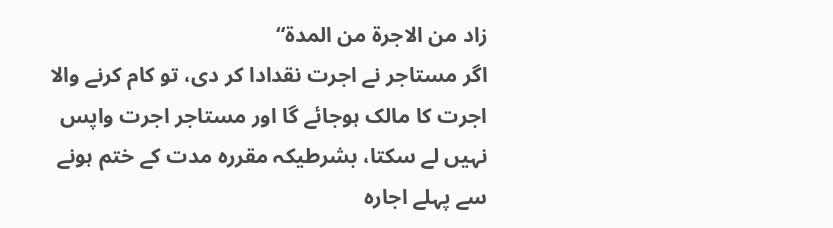زاد من الاجرۃ من المدۃ“
اگر مستاجر نے اجرت نقدادا کر دی، تو کام کرنے والا اجرت کا مالک ہوجائے گا اور مستاجر اجرت واپس نہیں لے سکتا، بشرطیکہ مقررہ مدت کے ختم ہونے سے پہلے اجارہ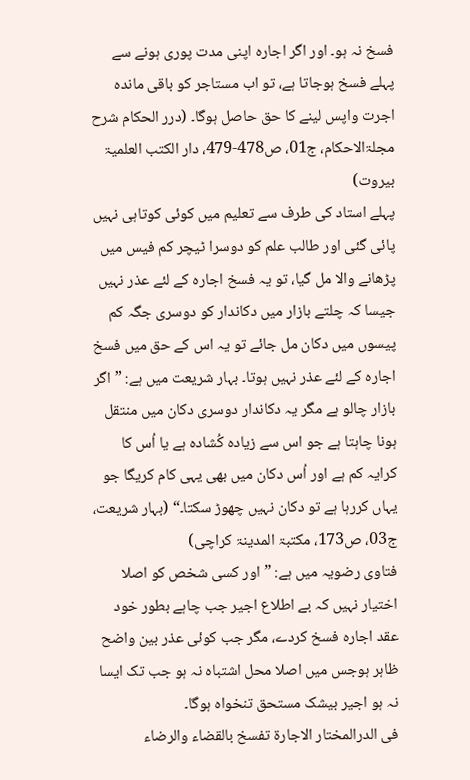فسخ نہ ہو۔ اور اگر اجارہ اپنی مدت پوری ہونے سے پہلے فسخ ہوجاتا ہے، تو اب مستاجر کو باقی ماندہ اجرت واپس لینے کا حق حاصل ہوگا۔ (درر الحکام شرح مجلۃالاحکام، ج01، ص478-479، دار الکتب العلمیۃ بیروت)
پہلے استاد کی طرف سے تعلیم میں کوئی کوتاہی نہیں پائی گئی اور طالب علم کو دوسرا ٹیچر کم فیس میں پڑھانے والا مل گیا، تو یہ فسخ اجارہ کے لئے عذر نہیں جیسا کہ چلتے بازار میں دکاندار کو دوسری جگہ کم پیسوں میں دکان مل جائے تو یہ اس کے حق میں فسخ اجارہ کے لئے عذر نہیں ہوتا۔ بہار شریعت میں ہے: ”اگر بازار چالو ہے مگر یہ دکاندار دوسری دکان میں منتقل ہونا چاہتا ہے جو اس سے زیادہ کُشادہ ہے یا اُس کا کرایہ کم ہے اور اُس دکان میں بھی یہی کام کریگا جو یہاں کررہا ہے تو دکان نہیں چھوڑ سکتا۔“ (بہار شریعت، ج03، ص173، مکتبۃ المدینۃ کراچی)
فتاوی رضویہ میں ہے: ”اور کسی شخص کو اصلا اختیار نہیں کہ بے اطلاع اجیر جب چاہے بطور خود عقد اجارہ فسخ کردے، مگر جب کوئی عذر بین واضح ظاہر ہوجس میں اصلا محل اشتباہ نہ ہو جب تک ایسا نہ ہو اجیر بیشک مستحق تنخواہ ہوگا۔
فی الدرالمختار الاجارۃ تفسخ بالقضاء والرضاء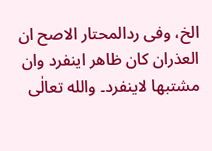الخ، وفی ردالمحتار الاصح ان العذران کان ظاھر اینفرد وان مشتبھا لاینفرد۔ والله تعالٰی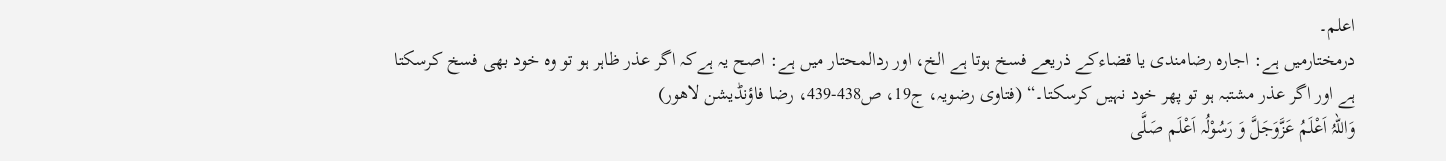اعلم۔
درمختارمیں ہے: اجارہ رضامندی یا قضاءکے ذریعے فسخ ہوتا ہے الخ، اور ردالمحتار میں ہے: اصح یہ ہےکہ اگر عذر ظاہر ہو تو وہ خود بھی فسخ کرسکتا ہے اور اگر عذر مشتبہ ہو تو پھر خود نہیں کرسکتا۔“ (فتاوی رضویہ، ج19، ص438-439، رضا فاؤنڈیشن لاھور)
وَاللہُ اَعْلَمُ عَزَّوَجَلَّ وَ رَسُوْلُہ اَعْلَم صَلَّی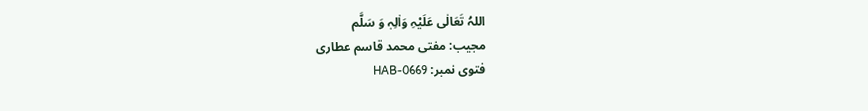اللہُ تَعَالٰی عَلَیْہِ وَاٰلِہٖ وَ سَلَّم
مجیب: مفتی محمد قاسم عطاری
فتوی نمبر: HAB-0669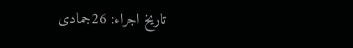تاریخ اجراء: 26جمادی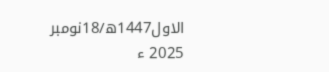الاول1447ھ/18نومبر 2025 ء